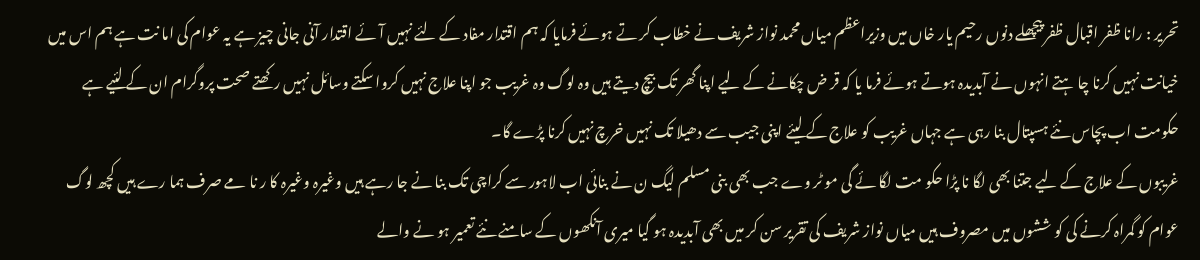تحریر : رانا ظفر اقبال ظفر پیچھلے دنوں رحیم یار خاں میں وزیراعظم میاں محمد نواز شریف نے خطاب کر تے ہوئے فرمایا کہ ہم اقتدار مفاد کے لئے نہیں آئے اقتدار آنی جانی چیز ہے یہ عوام کی اما نت ہے ہم اس میں خیانت نہیں کرنا چا ہتے انہوں نے آبدیدہ ہوتے ہوئے فرما یا کہ قر ض چکانے کے لیے اپنا گھر تک بیچ دیتے ہیں وہ لوگ وہ غریب جو اپنا علاج نہیں کروا سکتے وسائل نہیں رکھتے صحت پروگرام ان کے لئیے ہے حکومت اب پچاس نئے ہسپتال بنا رہی ہے جہاں غریب کو علاج کے لیئے اپنی جیب سے دھیلا تک نہیں خرچ نہیں کرنا پڑے گا۔
غریبوں کے علاج کے لیے جتنا بھی لگا نا پڑا حکو مت لگا ئے گی مو ٹر وے جب بھی بنی مسلم لیگ ن نے بنائی اب لاہور سے کراچی تک بنا نے جا رہے ہیں وغیرہ وغیرہ کا ر نا مے صرف ہما رے ہیں کچھ لوگ عوام کو گمراہ کرنے کی کو ششوں میں مصروف ہیں میاں نواز شریف کی تقریر سن کر میں بھی آبدیدہ ہو گیا میری آنکھوں کے سامنے نئے تعمیر ہو نے والے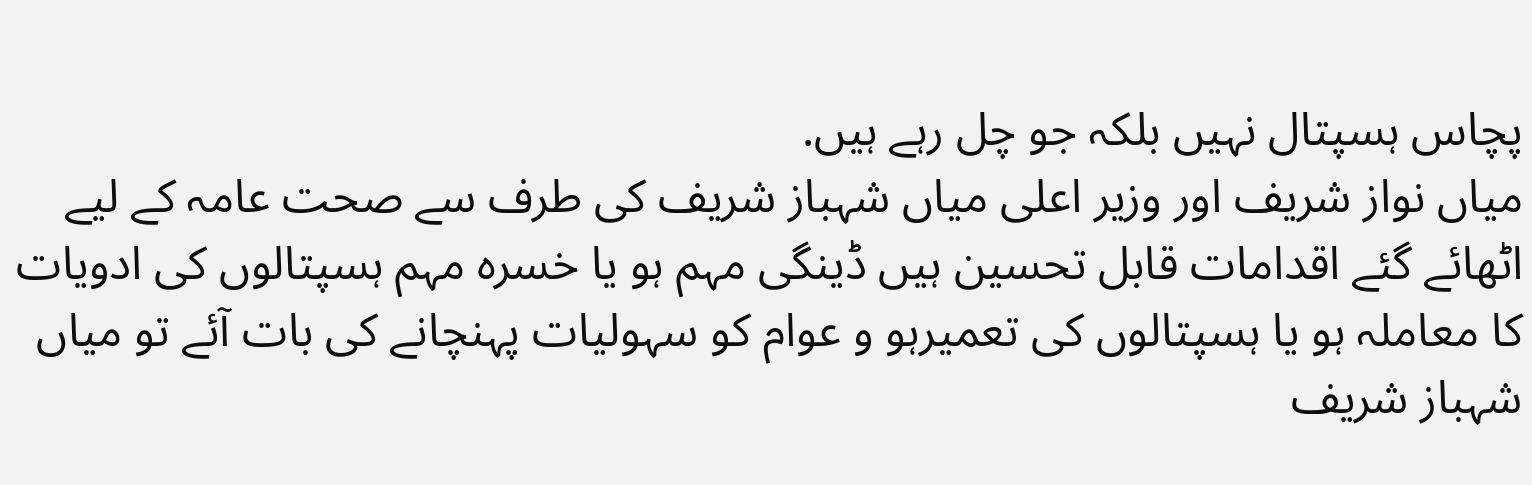پچاس ہسپتال نہیں بلکہ جو چل رہے ہیں.
میاں نواز شریف اور وزیر اعلی میاں شہباز شریف کی طرف سے صحت عامہ کے لیے اٹھائے گئے اقدامات قابل تحسین ہیں ڈینگی مہم ہو یا خسرہ مہم ہسپتالوں کی ادویات کا معاملہ ہو یا ہسپتالوں کی تعمیرہو و عوام کو سہولیات پہنچانے کی بات آئے تو میاں شہباز شریف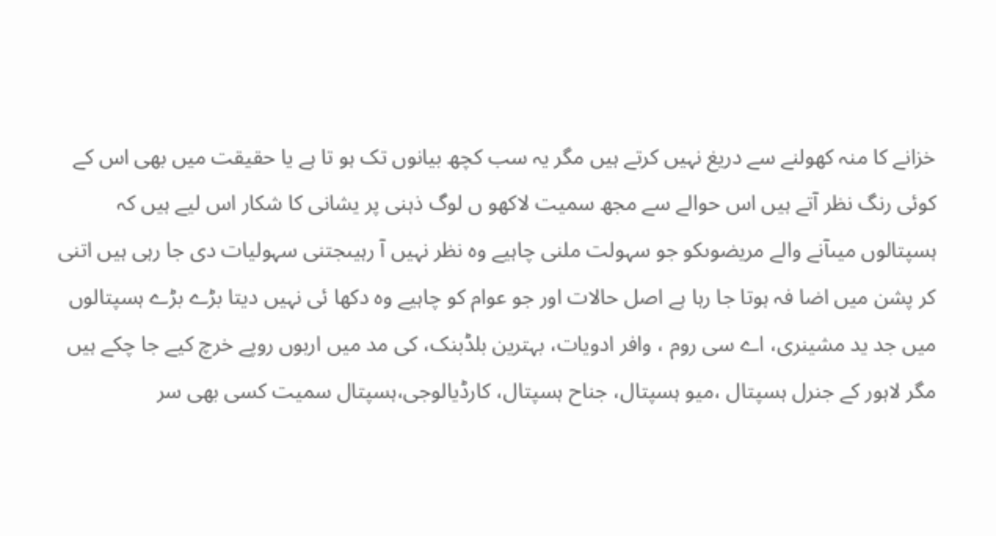خزانے کا منہ کھولنے سے دریغ نہیں کرتے ہیں مگر یہ سب کچھ بیانوں تک ہو تا ہے یا حقیقت میں بھی اس کے کوئی رنگ نظر آتے ہیں اس حوالے سے مجھ سمیت لاکھو ں لوگ ذہنی پر یشانی کا شکار اس لیے ہیں کہ ہسپتالوں میںآنے والے مریضوںکو جو سہولت ملنی چاہیے وہ نظر نہیں آ رہیںجتنی سہولیات دی جا رہی ہیں اتنی کر پشن میں اضا فہ ہوتا جا رہا ہے اصل حالات اور جو عوام کو چاہیے وہ دکھا ئی نہیں دیتا بڑے بڑے ہسپتالوں میں جد ید مشینری، اے سی روم ، وافر ادویات، بہترین بلڈبنک، کی مد میں اربوں روپے خرچ کیے جا چکے ہیں مگر لاہور کے جنرل ہسپتال ،میو ہسپتال، جناح ہسپتال، کارڈیالوجی،ہسپتال سمیت کسی بھی سر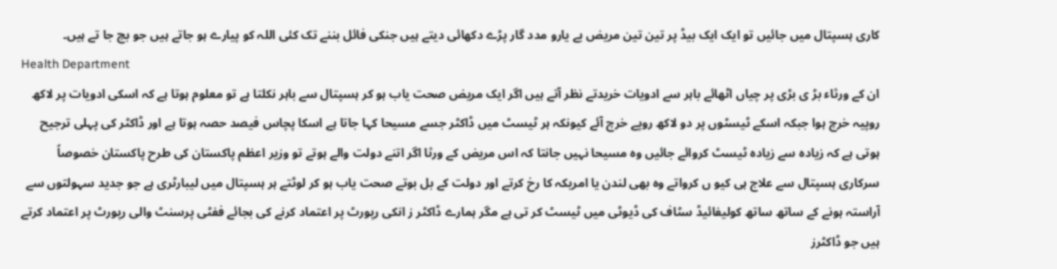کاری ہسپتال میں جائیں تو ایک ایک بیڈ پر تین تین مریض بے یارو مدد گار پڑے دکھائی دیتے ہیں جنکی فائل بننے تک کئی اللہ کو پیارے ہو جاتے ہیں جو بچ جا تے ہیں۔
Health Department
ان کے ورثاء بڑ ی بڑی پر چیاں اٹھائے باہر سے ادویات خریدتے نظر آتے ہیں اگر ایک مریض صحت یاب ہو کر ہسپتال سے باہر نکلتا ہے تو معلوم ہوتا ہے کہ اسکی ادویات پر لاکھ روپیہ خرچ ہوا جبکہ اسکے ٹیسٹوں پر دو لاکھ روپے خرچ آئے کیونکہ ہر ٹیسٹ میں ڈاکٹر جسے مسیحا کہا جاتا ہے اسکا پچاس فیصد حصہ ہوتا ہے اور ڈاکٹر کی پہلی ترجیح ہوتی ہے کہ زیادہ سے زیادہ ٹیسٹ کروائے جائیں وہ مسیحا نہیں جانتا کہ اس مریض کے ورثا اگر اتنے دولت والے ہوتے تو وزیر اعظم پاکستان کی طرح پاکستان خصوصاً سرکاری ہسپتال سے علاج ہی کیو ں کرواتے وہ بھی لندن یا امریکہ کا رخ کرتے اور دولت کے بل بوتے صحت یاب ہو کر لوٹتے ہر ہسپتال میں لیبارٹری ہے جو جدید سہولتوں سے آراستہ ہونے کے ساتھ ساتھ کولیفائیڈ سٹاف کی ڈیوٹی میں ٹیسٹ کر تی ہے مگر ہمارے ڈاکٹر ز انکی رپورٹ پر اعتماد کرنے کی بجائے ففٹی پرسنٹ والی رپورٹ پر اعتماد کرتے ہیں جو ڈاکٹرز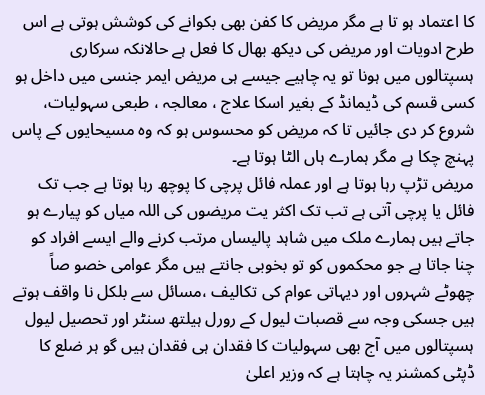کا اعتماد ہو تا ہے مگر مریض کا کفن بھی بکوانے کی کوشش ہوتی ہے اس طرح ادویات اور مریض کی دیکھ بھال کا فعل ہے حالانکہ سرکاری ہسپتالوں میں ہونا تو یہ چاہیے جیسے ہی مریض ایمر جنسی میں داخل ہو کسی قسم کی ڈیمانڈ کے بغیر اسکا علاج ، معالجہ ، طبعی سہولیات، شروع کر دی جائیں تا کہ مریض کو محسوس ہو کہ وہ مسیحایوں کے پاس پہنچ چکا ہے مگر ہمارے ہاں الٹا ہوتا ہے۔
مریض تڑپ رہا ہوتا ہے اور عملہ فائل پرچی کا پوچھ رہا ہوتا ہے جب تک فائل یا پرچی آتی ہے تب تک اکثر یت مریضوں کی اللہ میاں کو پیارے ہو جاتے ہیں ہمارے ملک میں شاہد پالیساں مرتب کرنے والے ایسے افراد کو چنا جاتا ہے جو محکموں کو تو بخوبی جانتے ہیں مگر عوامی خصو صاً چھوٹے شہروں اور دیہاتی عوام کی تکالیف ،مسائل سے بلکل نا واقف ہوتے ہیں جسکی وجہ سے قصبات لیول کے رورل ہیلتھ سنٹر اور تحصیل لیول ہسپتالوں میں آج بھی سہولیات کا فقدان ہی فقدان ہیں گو ہر ضلع کا ڈپٹی کمشنر یہ چاہتا ہے کہ وزیر اعلیٰ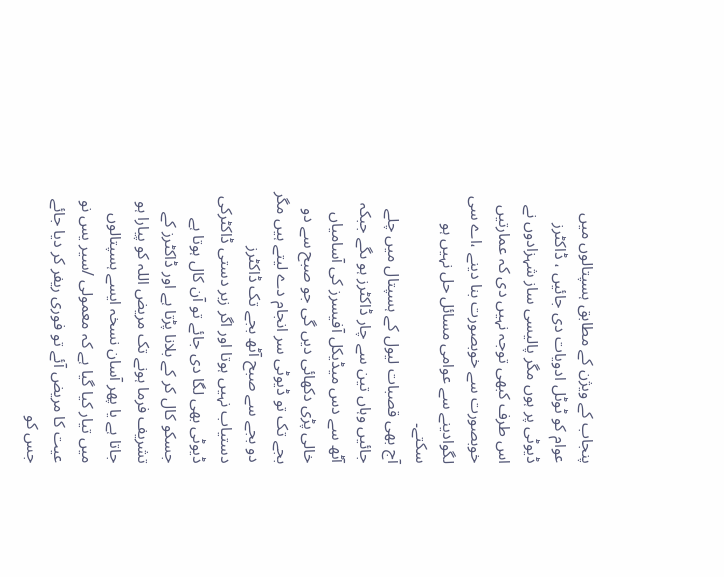پنجاب کے ویژن کے مطابق ہسپتالوں میں عوام کو ٹوٹل ادویات دی جائیں ، ڈاکٹرز ڈیوٹی پر ہوں مگر پالیسی ساز شہزادوں نے اس طرف کبھی توجہ نہیں دی کہ عمارتیں خوبصورت سے خوبصورت بنا دینے ،اے سی لگوادینے سے عوامی مسائل حل نہیں ہو سکتے۔
آج بھی قصبات لیول کے ہسپتال میں چلے جائیں وہاں تین سے چار ڈاکٹرز ہو ںگے جبکہ آٹھ سے دس میڈیکل آفیسرز کی آسامیاں خالی پڑی دکھائی دیں گی جو صبح سے دو بجے تک تو ڈیوٹی سر انجام دے لیتے ہیں مگر دو بجے سے صبح آٹھ بجے تک ڈاکٹرز دستیاب نہیں ہوتا اور اگر زبر دستی ڈاکٹرکی ڈیوٹی بھی لگا دی جائے تو آن کال ہوتا ہے جسکو کال کر کے بلانا پڑتا ہے اور ڈاکٹرز کے تشریف فرما ہونے تک مریض اللہ کو پیارا ہو جاتا ہے یا پھر آسان نسخہ ایسے ہسپتالوں میں تیار کیا گیا ہے کہ معمولی /سیر یس نو عیت کا مریض آئے تو فوری ریفر کر دیا جائے جس کو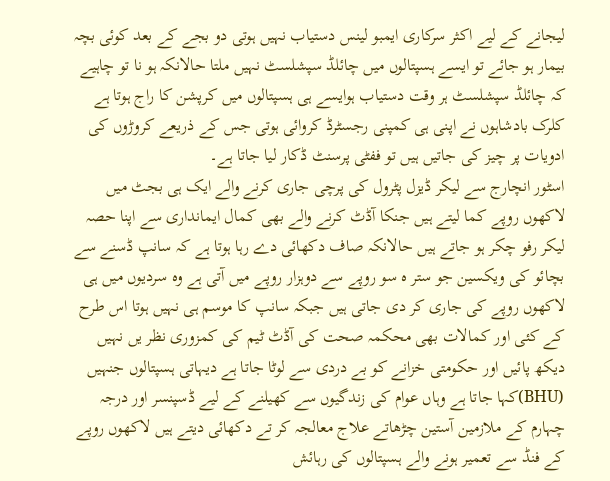لیجانے کے لیے اکثر سرکاری ایمبو لینس دستیاب نہیں ہوتی دو بجے کے بعد کوئی بچہ بیمار ہو جائے تو ایسے ہسپتالوں میں چائلڈ سپشلسٹ نہیں ملتا حالانکہ ہو نا تو چاہیے کہ چائلڈ سپشلسٹ ہر وقت دستیاب ہوایسے ہی ہسپتالوں میں کرپشن کا راج ہوتا ہے کلرک بادشاہوں نے اپنی ہی کمپنی رجسٹرڈ کروائی ہوتی جس کے ذریعے کروڑوں کی ادویات پر چیز کی جاتیں ہیں تو ففٹی پرسنٹ ڈکار لیا جاتا ہے۔
اسٹور انچارج سے لیکر ڈیزل پٹرول کی پرچی جاری کرنے والے ایک ہی بجٹ میں لاکھوں روپے کما لیتے ہیں جنکا آڈٹ کرنے والے بھی کمال ایمانداری سے اپنا حصہ لیکر رفو چکر ہو جاتے ہیں حالانکہ صاف دکھائی دے رہا ہوتا ہے کہ سانپ ڈسنے سے بچائو کی ویکسین جو ستر ہ سو روپے سے دوہزار روپے میں آتی ہے وہ سردیوں میں ہی لاکھوں روپے کی جاری کر دی جاتی ہیں جبکہ سانپ کا موسم ہی نہیں ہوتا اس طرح کے کئی اور کمالات بھی محکمہ صحت کی آڈٹ ٹیم کی کمزوری نظر یں نہیں دیکھ پائیں اور حکومتی خزانے کو بے دردی سے لوٹا جاتا ہے دیہاتی ہسپتالوں جنہیں (BHU)کہا جاتا ہے وہاں عوام کی زندگیوں سے کھیلنے کے لیے ڈسپنسر اور درجہ چہارم کے ملازمین آستین چڑھاتے علاج معالجہ کر تے دکھائی دیتے ہیں لاکھوں روپے کے فنڈ سے تعمیر ہونے والے ہسپتالوں کی رہائش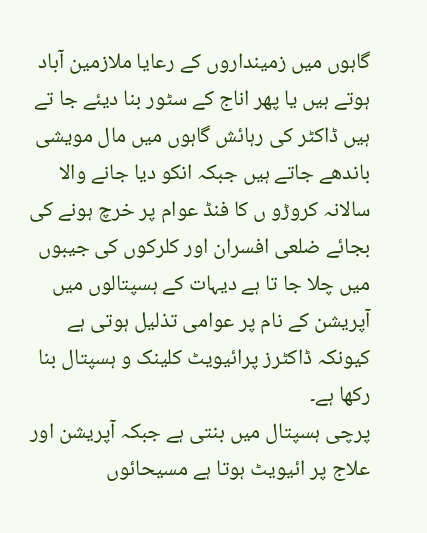گاہوں میں زمینداروں کے رعایا ملازمین آباد ہوتے ہیں یا پھر اناج کے سٹور بنا دیئے جا تے ہیں ڈاکٹر کی رہائش گاہوں میں مال مویشی باندھے جاتے ہیں جبکہ انکو دیا جانے والا سالانہ کروڑو ں کا فنڈ عوام پر خرچ ہونے کی بجائے ضلعی افسران اور کلرکوں کی جیبوں میں چلا جا تا ہے دیہات کے ہسپتالوں میں آپریشن کے نام پر عوامی تذلیل ہوتی ہے کیونکہ ڈاکٹرز پرائیویٹ کلینک و ہسپتال بنا رکھا ہے۔
پرچی ہسپتال میں بنتی ہے جبکہ آپریشن اور علاج پر ائیویٹ ہوتا ہے مسیحائوں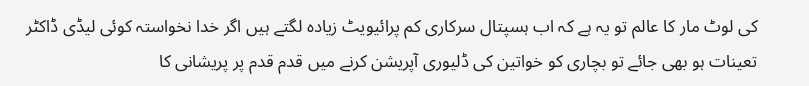کی لوٹ مار کا عالم تو یہ ہے کہ اب ہسپتال سرکاری کم پرائیویٹ زیادہ لگتے ہیں اگر خدا نخواستہ کوئی لیڈی ڈاکٹر تعینات ہو بھی جائے تو بچاری کو خواتین کی ڈلیوری آپریشن کرنے میں قدم قدم پر پریشانی کا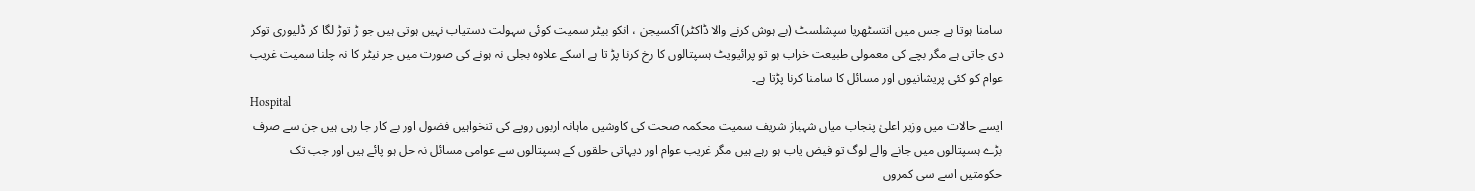سامنا ہوتا ہے جس میں انتسٹھریا سپشلسٹ (بے ہوش کرنے والا ڈاکٹر) آکسیجن ، انکو بیٹر سمیت کوئی سہولت دستیاب نہیں ہوتی ہیں جو ڑ توڑ لگا کر ڈلیوری توکر دی جاتی ہے مگر بچے کی معمولی طبیعت خراب ہو تو پرائیویٹ ہسپتالوں کا رخ کرنا پڑ تا ہے اسکے علاوہ بجلی نہ ہونے کی صورت میں جر نیٹر کا نہ چلنا سمیت غریب عوام کو کئی پریشانیوں اور مسائل کا سامنا کرنا پڑتا ہے۔
Hospital
ایسے حالات میں وزیر اعلیٰ پنجاب میاں شہباز شریف سمیت محکمہ صحت کی کاوشیں ماہانہ اربوں روپے کی تنخواہیں فضول اور بے کار جا رہی ہیں جن سے صرف بڑے ہسپتالوں میں جانے والے لوگ تو فیض یاب ہو رہے ہیں مگر غریب عوام اور دیہاتی حلقوں کے ہسپتالوں سے عوامی مسائل نہ حل ہو پائے ہیں اور جب تک حکومتیں اسے سی کمروں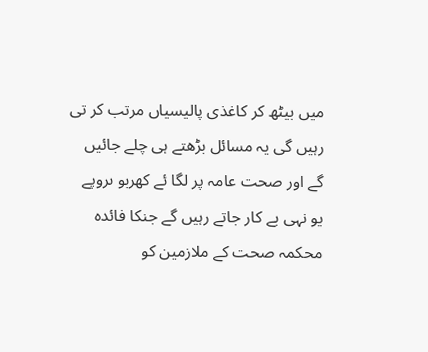میں بیٹھ کر کاغذی پالیسیاں مرتب کر تی رہیں گی یہ مسائل بڑھتے ہی چلے جائیں گے اور صحت عامہ پر لگا ئے کھربو ںروپے یو نہی بے کار جاتے رہیں گے جنکا فائدہ محکمہ صحت کے ملازمین کو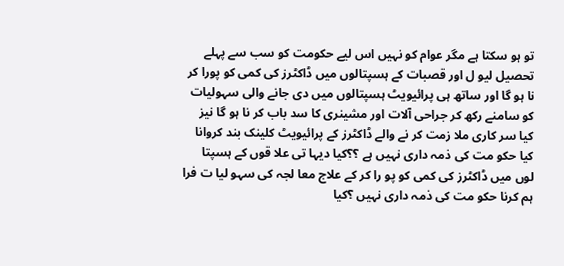تو ہو سکتا ہے مگر عوام کو نہیں اس لیے حکومت کو سب سے پہلے تحصیل لیو ل اور قصبات کے ہسپتالوں میں ڈاکٹرز کی کمی کو پورا کر نا ہو گا اور ساتھ ہی پرائیویٹ ہسپتالوں میں دی جانے والی سہولیات کو سامنے رکھ کر جراحی آلات اور مشینری کا سد باب کر نا ہو گا نیز کیا سر کاری ملا زمت کر نے والے ڈاکٹرز کے پرائیویٹ کلینک بند کروانا کیا حکو مت کی ذمہ داری نہیں ہے ؟؟کیا دیہا تی علا قوں کے ہسپتا لوں میں ڈاکٹرز کی کمی کو پو را کر کے علاج معا لجہ کی سہو لیا ت فرا ہم کرنا حکو مت کی ذمہ داری نہیں ؟کیا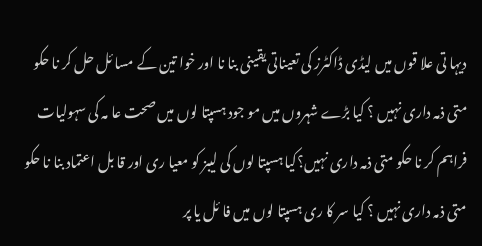دیہا تی علا قوں میں لیڈی ڈاکٹرز کی تعیناتی یقینی بنا نا اور خوا تین کے مسا ئل حل کر نا حکو متی ذمہ داری نہیں ؟ کیا بڑے شہروں میں مو جود ہسپتا لوں میں صحت عا مہ کی سہولیات فراہم کر نا حکو متی ذمہ داری نہیں؟کیا ہسپتا لوں کی لیبز کو معیا ری اور قا بل اعتماد بنا نا حکو متی ذمہ داری نہیں ؟ کیا سر کا ری ہسپتا لوں میں فا ئل یا پر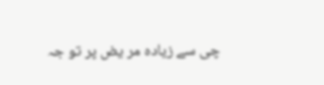چی سے زیادہ مر یض پر تو جہ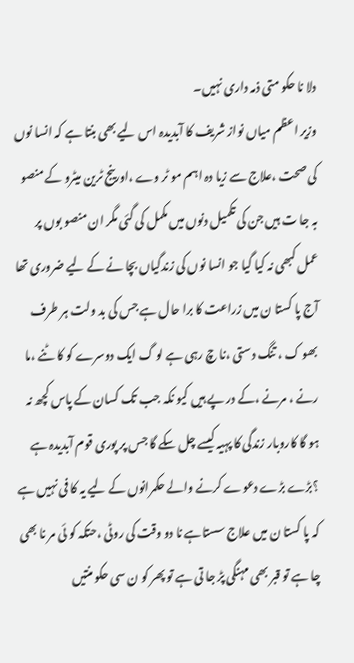دلا نا حکو متی ذمہ داری نہیں۔
وزیر اعظم میاں نواز شریف کا آبدیدہ اس لیے بھی بنتا ہے کہ انسا نوں کی صحت ،علاج سے زیا دہ اہم مو ٹر وے ،اورینج ٹرین میٹرو کے منصو بہ جا ت ہیں جن کی تکمیل دنوں میں مکمل کی گئی مگر ان منصو بوں پر عمل کبھی نہ کیا گیا جو انسا نوں کی زندگیاں بچا نے کے لیے ضروری تھا آج پا کستا ن میں زراعت کا برا حال ہے جس کی بد ولت ہر طرف بھو ک ، تنگ دستی ،نا چ رہی ہے لو گ ایک دوسرے کو کا ٹنے ،ما رنے ، مرنے ،کے در پے ہیں کیو نکہ جب تک کسان کے پاس کچھ نہ ہو گا کاروبار زندگی کا پہیہ کیسے چل سکے گا جس پر پوری قوم آبدیدہ ہے ؟بڑے بڑے دعوے کرنے والے حکمرانوں کے لیے یہ کا فی نہیں ہے کہ پا کستا ن میں علاج سستاہے نا دو وقت کی روٹی ،حتکہ کو ئی مر نا بھی چا ہے تو قبر بھی مہنگی پڑ جا تی ہے تو پھر کو ن سی حکو منتیں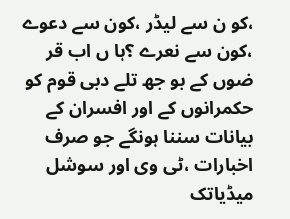،کو ن سے لیڈر ،کون سے دعوے ،کون سے نعرے ؟ہا ں اب قر ضوں کے بو جھ تلے دبی قوم کو حکمرانوں کے اور افسران کے بیانات سننا ہونگے جو صرف اخبارات ،ٹی وی اور سوشل میڈیاتک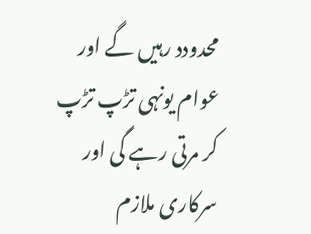محدودد رہیں گے اور عوام یونہی تڑپ تڑپ کر مرتی رہے گی اور سرکاری ملازم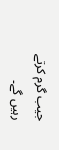جیب گرم کرتے رہیں گے۔